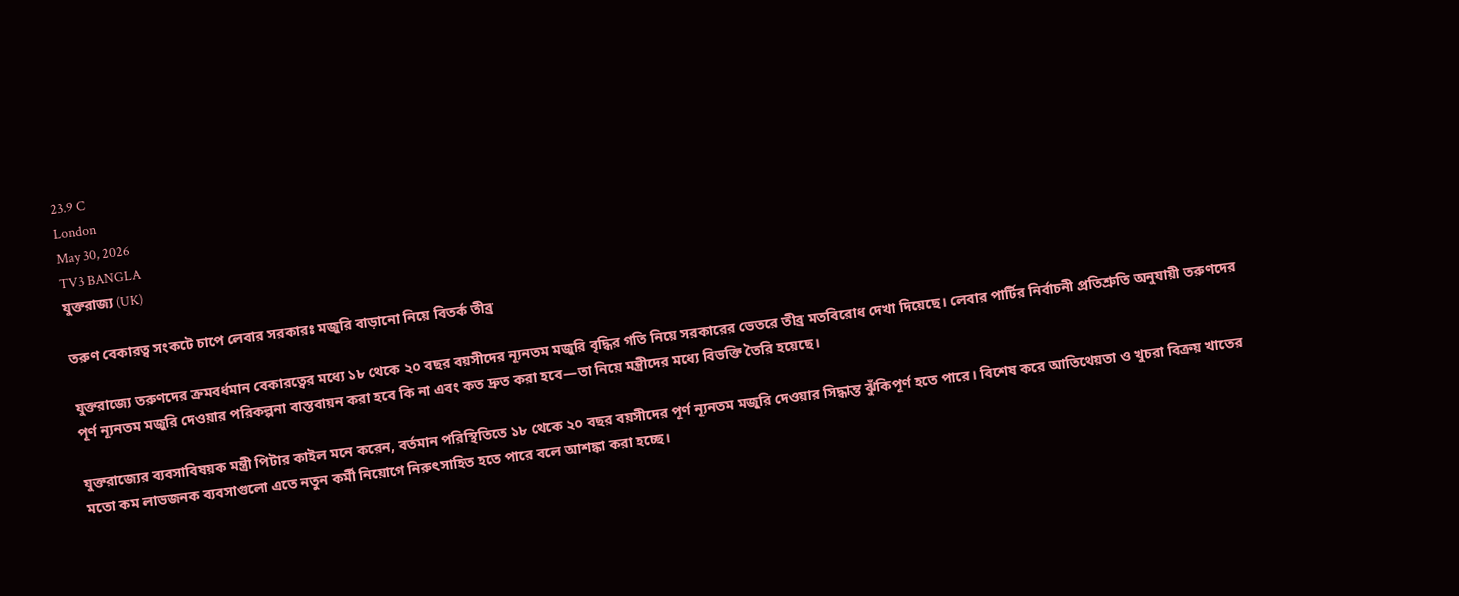23.9 C
London
May 30, 2026
TV3 BANGLA
যুক্তরাজ্য (UK)

তরুণ বেকারত্ব সংকটে চাপে লেবার সরকারঃ মজুরি বাড়ানো নিয়ে বিতর্ক তীব্র

যুক্তরাজ্যে তরুণদের ক্রমবর্ধমান বেকারত্বের মধ্যে ১৮ থেকে ২০ বছর বয়সীদের ন্যূনতম মজুরি বৃদ্ধির গতি নিয়ে সরকারের ভেতরে তীব্র মতবিরোধ দেখা দিয়েছে। লেবার পার্টির নির্বাচনী প্রতিশ্রুতি অনুযায়ী তরুণদের পূর্ণ ন্যূনতম মজুরি দেওয়ার পরিকল্পনা বাস্তবায়ন করা হবে কি না এবং কত দ্রুত করা হবে—তা নিয়ে মন্ত্রীদের মধ্যে বিভক্তি তৈরি হয়েছে।

যুক্তরাজ্যের ব্যবসাবিষয়ক মন্ত্রী পিটার কাইল মনে করেন, বর্তমান পরিস্থিতিতে ১৮ থেকে ২০ বছর বয়সীদের পূর্ণ ন্যূনতম মজুরি দেওয়ার সিদ্ধান্ত ঝুঁকিপূর্ণ হতে পারে। বিশেষ করে আতিথেয়তা ও খুচরা বিক্রয় খাতের মতো কম লাভজনক ব্যবসাগুলো এতে নতুন কর্মী নিয়োগে নিরুৎসাহিত হতে পারে বলে আশঙ্কা করা হচ্ছে।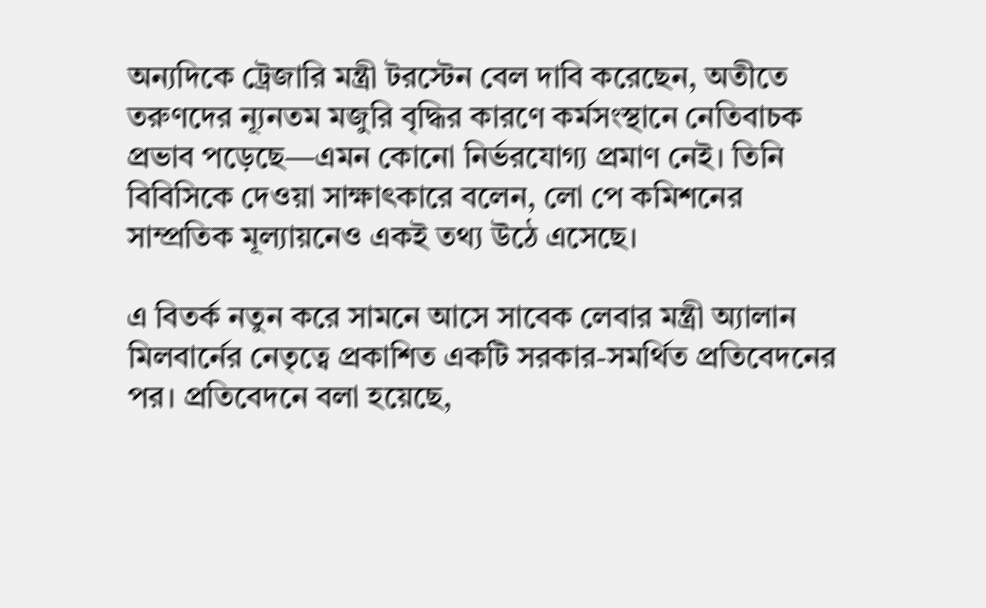অন্যদিকে ট্রেজারি মন্ত্রী টরস্টেন বেল দাবি করেছেন, অতীতে তরুণদের ন্যূনতম মজুরি বৃদ্ধির কারণে কর্মসংস্থানে নেতিবাচক প্রভাব পড়েছে—এমন কোনো নির্ভরযোগ্য প্রমাণ নেই। তিনি বিবিসিকে দেওয়া সাক্ষাৎকারে বলেন, লো পে কমিশনের সাম্প্রতিক মূল্যায়নেও একই তথ্য উঠে এসেছে।

এ বিতর্ক নতুন করে সামনে আসে সাবেক লেবার মন্ত্রী অ্যালান মিলবার্নের নেতৃত্বে প্রকাশিত একটি সরকার-সমর্থিত প্রতিবেদনের পর। প্রতিবেদনে বলা হয়েছে,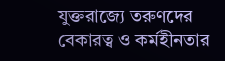যুক্তরাজ্যে তরুণদের বেকারত্ব ও কর্মহীনতার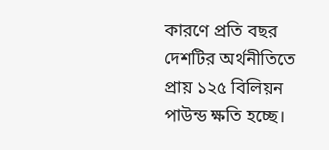কারণে প্রতি বছর দেশটির অর্থনীতিতে প্রায় ১২৫ বিলিয়ন পাউন্ড ক্ষতি হচ্ছে।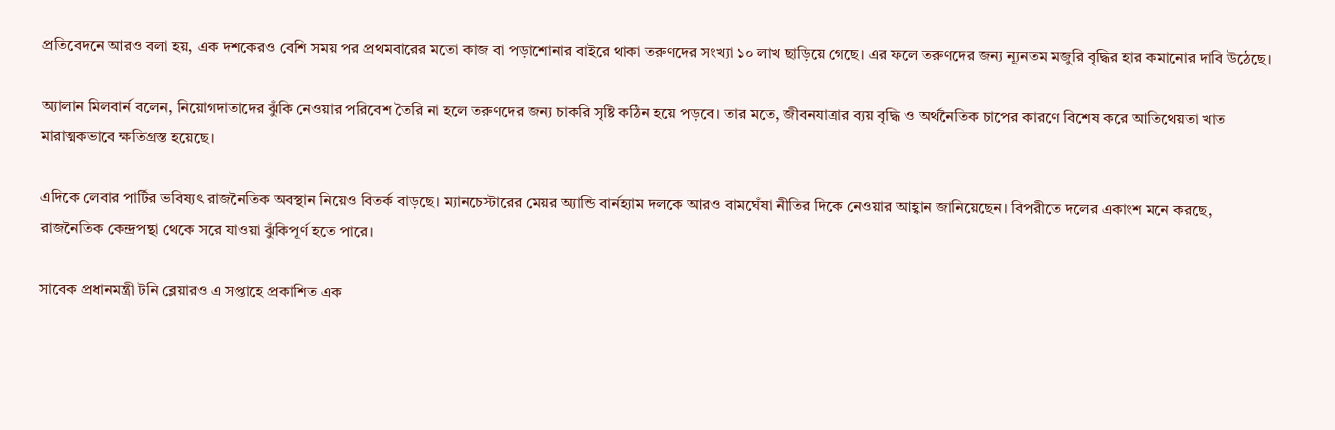প্রতিবেদনে আরও বলা হয়, এক দশকেরও বেশি সময় পর প্রথমবারের মতো কাজ বা পড়াশোনার বাইরে থাকা তরুণদের সংখ্যা ১০ লাখ ছাড়িয়ে গেছে। এর ফলে তরুণদের জন্য ন্যূনতম মজুরি বৃদ্ধির হার কমানোর দাবি উঠেছে।

অ্যালান মিলবার্ন বলেন, নিয়োগদাতাদের ঝুঁকি নেওয়ার পরিবেশ তৈরি না হলে তরুণদের জন্য চাকরি সৃষ্টি কঠিন হয়ে পড়বে। তার মতে, জীবনযাত্রার ব্যয় বৃদ্ধি ও অর্থনৈতিক চাপের কারণে বিশেষ করে আতিথেয়তা খাত মারাত্মকভাবে ক্ষতিগ্রস্ত হয়েছে।

এদিকে লেবার পার্টির ভবিষ্যৎ রাজনৈতিক অবস্থান নিয়েও বিতর্ক বাড়ছে। ম্যানচেস্টারের মেয়র অ্যান্ডি বার্নহ্যাম দলকে আরও বামঘেঁষা নীতির দিকে নেওয়ার আহ্বান জানিয়েছেন। বিপরীতে দলের একাংশ মনে করছে, রাজনৈতিক কেন্দ্রপন্থা থেকে সরে যাওয়া ঝুঁকিপূর্ণ হতে পারে।

সাবেক প্রধানমন্ত্রী টনি ব্লেয়ারও এ সপ্তাহে প্রকাশিত এক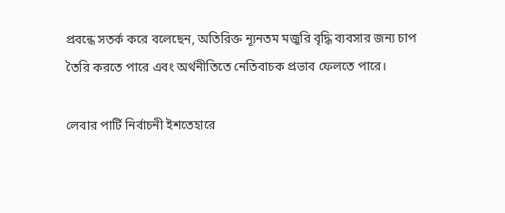প্রবন্ধে সতর্ক করে বলেছেন, অতিরিক্ত ন্যূনতম মজুরি বৃদ্ধি ব্যবসার জন্য চাপ তৈরি করতে পারে এবং অর্থনীতিতে নেতিবাচক প্রভাব ফেলতে পারে।

লেবার পার্টি নির্বাচনী ইশতেহারে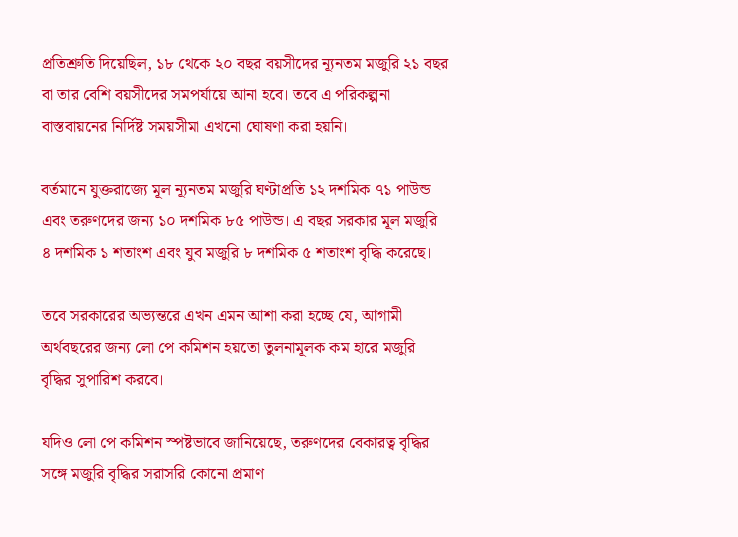প্রতিশ্রুতি দিয়েছিল, ১৮ থেকে ২০ বছর বয়সীদের ন্যূনতম মজুরি ২১ বছর বা তার বেশি বয়সীদের সমপর্যায়ে আনা হবে। তবে এ পরিকল্পনা বাস্তবায়নের নির্দিষ্ট সময়সীমা এখনো ঘোষণা করা হয়নি।

বর্তমানে যুক্তরাজ্যে মূল ন্যূনতম মজুরি ঘণ্টাপ্রতি ১২ দশমিক ৭১ পাউন্ড এবং তরুণদের জন্য ১০ দশমিক ৮৫ পাউন্ড। এ বছর সরকার মূল মজুরি ৪ দশমিক ১ শতাংশ এবং যুব মজুরি ৮ দশমিক ৫ শতাংশ বৃদ্ধি করেছে।

তবে সরকারের অভ্যন্তরে এখন এমন আশা করা হচ্ছে যে, আগামী অর্থবছরের জন্য লো পে কমিশন হয়তো তুলনামূলক কম হারে মজুরি বৃদ্ধির সুপারিশ করবে।

যদিও লো পে কমিশন স্পষ্টভাবে জানিয়েছে, তরুণদের বেকারত্ব বৃদ্ধির সঙ্গে মজুরি বৃদ্ধির সরাসরি কোনো প্রমাণ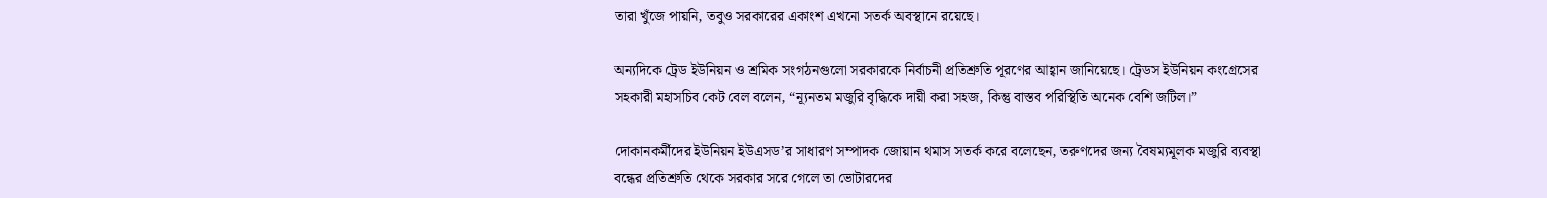তারা খুঁজে পায়নি, তবুও সরকারের একাংশ এখনো সতর্ক অবস্থানে রয়েছে।

অন্যদিকে ট্রেড ইউনিয়ন ও শ্রমিক সংগঠনগুলো সরকারকে নির্বাচনী প্রতিশ্রুতি পূরণের আহ্বান জানিয়েছে। ট্রেডস ইউনিয়ন কংগ্রেসের সহকারী মহাসচিব কেট বেল বলেন, “ন্যূনতম মজুরি বৃদ্ধিকে দায়ী করা সহজ, কিন্তু বাস্তব পরিস্থিতি অনেক বেশি জটিল।”

দোকানকর্মীদের ইউনিয়ন ইউএসড’র সাধারণ সম্পাদক জোয়ান থমাস সতর্ক করে বলেছেন, তরুণদের জন্য বৈষম্যমূলক মজুরি ব্যবস্থা বন্ধের প্রতিশ্রুতি থেকে সরকার সরে গেলে তা ভোটারদের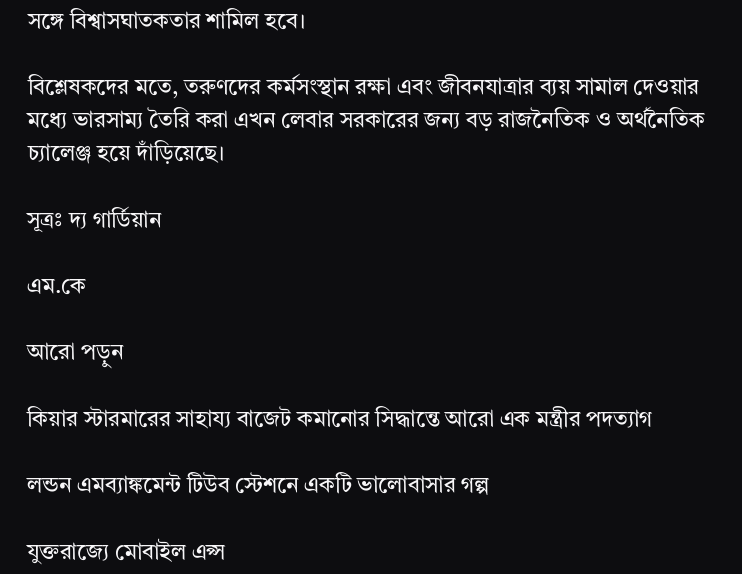সঙ্গে বিশ্বাসঘাতকতার শামিল হবে।

বিশ্লেষকদের মতে, তরুণদের কর্মসংস্থান রক্ষা এবং জীবনযাত্রার ব্যয় সামাল দেওয়ার মধ্যে ভারসাম্য তৈরি করা এখন লেবার সরকারের জন্য বড় রাজনৈতিক ও অর্থনৈতিক চ্যালেঞ্জ হয়ে দাঁড়িয়েছে।

সূত্রঃ দ্য গার্ডিয়ান

এম.কে

আরো পড়ুন

কিয়ার স্টারমারের সাহায্য বাজেট কমানোর সিদ্ধান্তে আরো এক মন্ত্রীর পদত্যাগ

লন্ডন এমব্যাঙ্কমেন্ট টিউব স্টেশনে একটি ভালোবাসার গল্প

যুক্তরাজ্যে মোবাইল এপ্স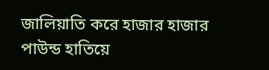জালিয়াতি করে হাজার হাজার পাউন্ড হাতিয়ে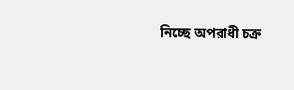নিচ্ছে অপরাধী চক্র